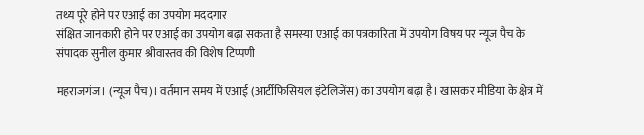तथ्य पूरे होने पर एआई का उपयोग मददगार
संक्षित जानकारी होने पर एआई का उपयोग बढ़ा सकता है समस्या एआई का पत्रकारिता में उपयोग विषय पर न्यूज पैच के संपादक सुनील कुमार श्रीवास्तव की विशेष टिप्पणी

महराजगंज। (न्यूज पैच)। वर्तमान समय में एआई (आर्टीफिसियल इंटेलिजेंस) का उपयोग बढ़ा है। खासकर मीडिया के क्षेत्र में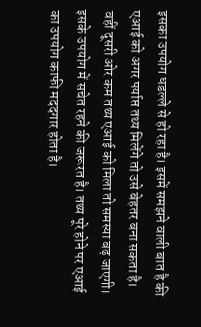इसका उपयोग धडल्ले से हो रहा है। इसमें समझने वाली बात है की एआई को अगर पर्याप्त तथ्य मिलेंगे तो उसे बेहतर बना सकता है। वहीं दूसरी ओर कम तथ्य एआई को मिला तो समस्या बढ़ जाएगी। इसके उपयोग में सचेत रहने की जरूरत है। तथ्य पूरे होने पर एआई का उपयोग काफी मददगार होता है।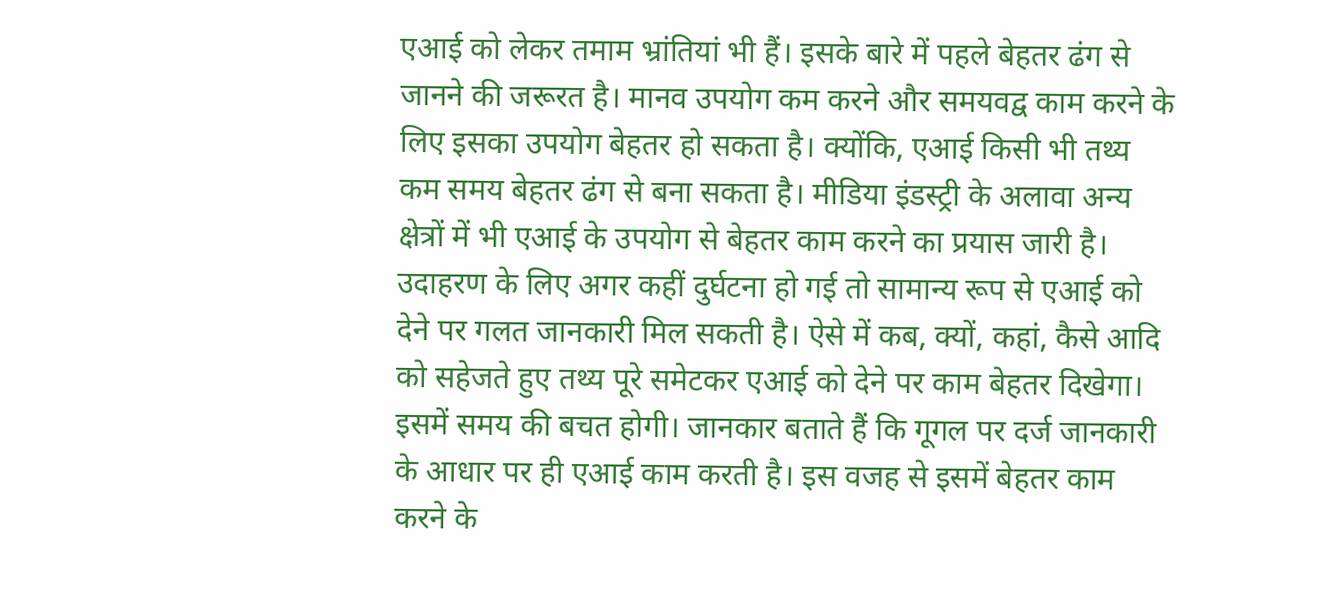एआई को लेकर तमाम भ्रांतियां भी हैं। इसके बारे में पहले बेहतर ढंग से जानने की जरूरत है। मानव उपयोग कम करने और समयवद्व काम करने के लिए इसका उपयोग बेहतर हो सकता है। क्योंकि, एआई किसी भी तथ्य कम समय बेहतर ढंग से बना सकता है। मीडिया इंडस्ट्री के अलावा अन्य क्षेत्रों में भी एआई के उपयोग से बेहतर काम करने का प्रयास जारी है। उदाहरण के लिए अगर कहीं दुर्घटना हो गई तो सामान्य रूप से एआई को देने पर गलत जानकारी मिल सकती है। ऐसे में कब, क्यों, कहां, कैसे आदि को सहेजते हुए तथ्य पूरे समेटकर एआई को देने पर काम बेहतर दिखेगा। इसमें समय की बचत होगी। जानकार बताते हैं कि गूगल पर दर्ज जानकारी के आधार पर ही एआई काम करती है। इस वजह से इसमें बेहतर काम करने के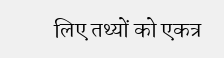लिए तथ्यों को एकत्र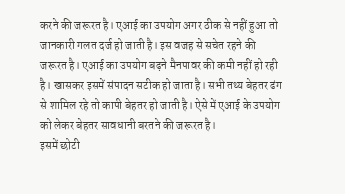करने की जरूरत है। एआई का उपयोग अगर ठीक से नहीं हुआ तो जानकारी गलत दर्ज हो जाती है। इस वजह से सचेत रहने की जरूरत है। एआई का उपयोग बढ़ने मैनपावर की कमी नहीं हो रही है। खासकर इसमें संपादन सटीक हो जाता है। सभी तथ्य बेहतर ढंग से शामिल रहे तो कापी बेहतर हो जाती है। ऐसे में एआई के उपयोग को लेकर बेहतर सावधानी बरतने की जरूरत है।
इसमें छोटी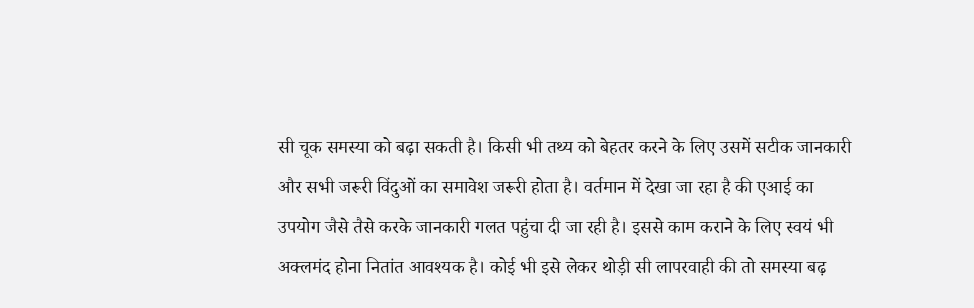सी चूक समस्या को बढ़ा सकती है। किसी भी तथ्य को बेहतर करने के लिए उसमें सटीक जानकारी और सभी जरूरी विंदुओं का समावेश जरूरी होता है। वर्तमान में देखा जा रहा है की एआई का उपयोग जैसे तैसे करके जानकारी गलत पहुंचा दी जा रही है। इससे काम कराने के लिए स्वयं भी अक्लमंद होना नितांत आवश्यक है। कोई भी इसे लेकर थोड़ी सी लापरवाही की तो समस्या बढ़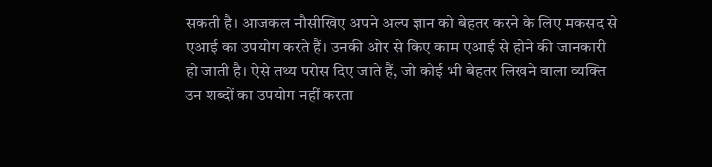सकती है। आजकल नौसीखिए अपने अल्प ज्ञान को बेहतर करने के लिए मकसद से एआई का उपयोग करते हैं। उनकी ओर से किए काम एआई से होने की जानकारी हो जाती है। ऐसे तथ्य परोस दिए जाते हैं, जो कोई भी बेहतर लिखने वाला व्यक्ति उन शब्दों का उपयोग नहीं करता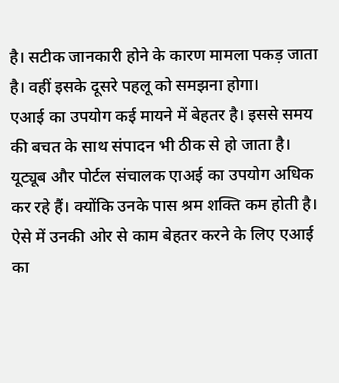है। सटीक जानकारी होने के कारण मामला पकड़ जाता है। वहीं इसके दूसरे पहलू को समझना होगा।
एआई का उपयोग कई मायने में बेहतर है। इससे समय की बचत के साथ संपादन भी ठीक से हो जाता है। यूट्यूब और पोर्टल संचालक एाअई का उपयोग अधिक कर रहे हैं। क्योंकि उनके पास श्रम शक्ति कम होती है। ऐसे में उनकी ओर से काम बेहतर करने के लिए एआई का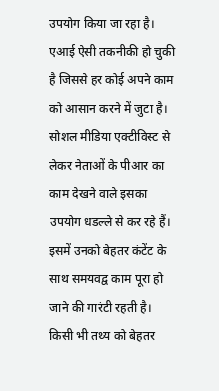उपयोग किया जा रहा है। एआई ऐसी तकनीकी हो चुकी है जिससे हर कोई अपने काम को आसान करने में जुटा है। सोशल मीडिया एक्टीविस्ट से लेकर नेताओं के पीआर का काम देखने वाले इसका उपयोग धडल्ले से कर रहे हैं। इसमें उनको बेहतर कंटेंट के साथ समयवद्व काम पूरा हो जाने की गारंटी रहती है। किसी भी तथ्य को बेहतर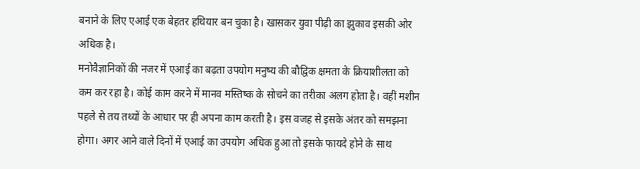बनाने के लिए एआई एक बेहतर हथियार बन चुका है। खासकर युवा पीढ़ी का झुकाव इसकी ओर अधिक है।
मनोवैज्ञानिकों की नजर में एआई का बढ़ता उपयोग मनुष्य की बौद्विक क्षमता के क्रियाशीलता को कम कर रहा है। कोई काम करने में मानव मस्तिष्क के सोचने का तरीका अलग होता है। वहीं मशीन पहले से तय तथ्यों के आधार पर ही अपना काम करती है। इस वजह से इसके अंतर को समझना होगा। अगर आने वाले दिनों में एआई का उपयोग अधिक हुआ तो इसके फायदे होने के साथ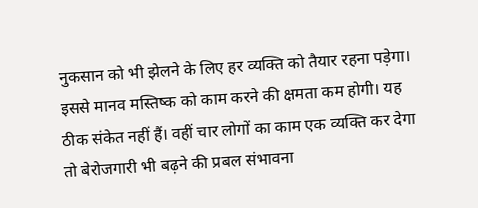नुकसान को भी झेलने के लिए हर व्यक्ति को तैयार रहना पड़ेगा। इससे मानव मस्तिष्क को काम करने की क्षमता कम होगी। यह ठीक संकेत नहीं हैं। वहीं चार लोगों का काम एक व्यक्ति कर देगा तो बेरोजगारी भी बढ़ने की प्रबल संभावना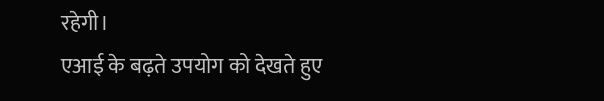रहेगी।
एआई के बढ़ते उपयोग को देखते हुए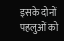इसके दोनों पहलुओं को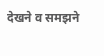देखने व समझने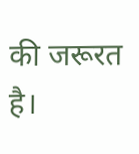की जरूरत है।